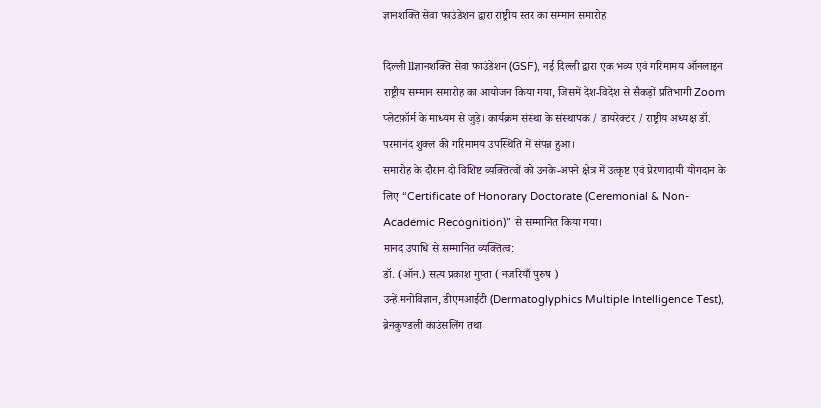ज्ञानशक्ति सेवा फाउंडेशन द्वारा राष्ट्रीय स्तर का सम्मान समारोह

दिल्ली llज्ञानशक्ति सेवा फाउंडेशन (GSF), नई दिल्ली द्वारा एक भव्य एवं गरिमामय ऑनलाइन राष्ट्रीय सम्मान समारोह का आयोजन किया गया, जिसमें देश-विदेश से सैकड़ों प्रतिभागी Zoom प्लेटफ़ॉर्म के माध्यम से जुड़े। कार्यक्रम संस्था के संस्थापक / डायरेक्टर / राष्ट्रीय अध्यक्ष डॉ. परमानंद शुक्ल की गरिमामय उपस्थिति में संपन्न हुआ।
समारोह के दौरान दो विशिष्ट व्यक्तित्वों को उनके-अपने क्षेत्र में उत्कृष्ट एवं प्रेरणादायी योगदान के लिए “Certificate of Honorary Doctorate (Ceremonial & Non-Academic Recognition)” से सम्मानित किया गया।
मानद उपाधि से सम्मानित व्यक्तित्व:
डॉ. (ऑन.) सत्य प्रकाश गुप्ता ( नजरियाँ पुरुष )
उन्हें मनोविज्ञान, डीएमआईटी (Dermatoglyphics Multiple Intelligence Test), ब्रेनकुण्डली काउंसलिंग तथा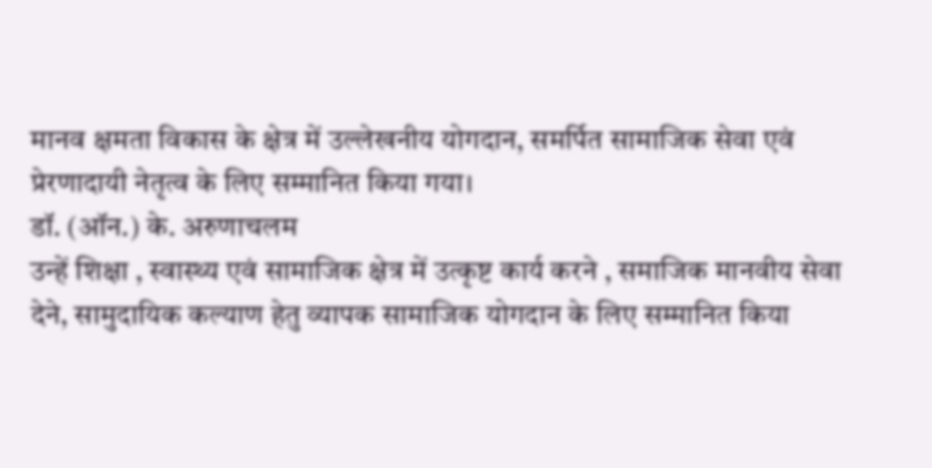मानव क्षमता विकास के क्षेत्र में उल्लेखनीय योगदान, समर्पित सामाजिक सेवा एवं प्रेरणादायी नेतृत्व के लिए सम्मानित किया गया।
डॉ. (ऑन.) के. अरुणाचलम
उन्हें शिक्षा , स्वास्थ्य एवं सामाजिक क्षेत्र में उत्कृष्ट कार्य करने , समाजिक मानवीय सेवा देने, सामुदायिक कल्याण हेतु व्यापक सामाजिक योगदान के लिए सम्मानित किया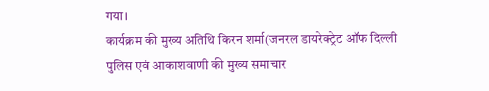गया।
कार्यक्रम की मुख्य अतिथि किरन शर्मा(जनरल डायरेक्ट्रेट ऑफ दिल्ली पुलिस एवं आकाशवाणी की मुख्य समाचार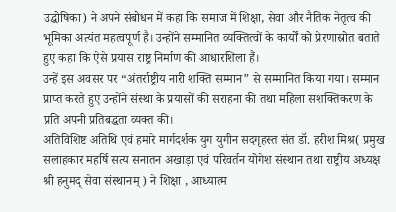उद्घोषिका) ने अपने संबोधन में कहा कि समाज में शिक्षा, सेवा और नैतिक नेतृत्व की भूमिका अत्यंत महत्वपूर्ण है। उन्होंने सम्मानित व्यक्तित्वों के कार्यों को प्रेरणास्रोत बताते हुए कहा कि ऐसे प्रयास राष्ट्र निर्माण की आधारशिला हैं।
उन्हें इस अवसर पर “अंतर्राष्ट्रीय नारी शक्ति सम्मान” से सम्मानित किया गया। सम्मान प्राप्त करते हुए उन्होंने संस्था के प्रयासों की सराहना की तथा महिला सशक्तिकरण के प्रति अपनी प्रतिबद्धता व्यक्त की।
अतिविशिष्ट अतिथि एवं हमारे मार्गदर्शक युग युगीन सदगृहस्त संत डॉ. हरीश मिश्र( प्रमुख सलाहकार महर्षि सत्य सनातन अखाड़ा एवं परिवर्तन योगेश संस्थान तथा राष्ट्रीय अध्यक्ष श्री हनुमद् सेवा संस्थानम् ) ने शिक्षा , आध्यात्म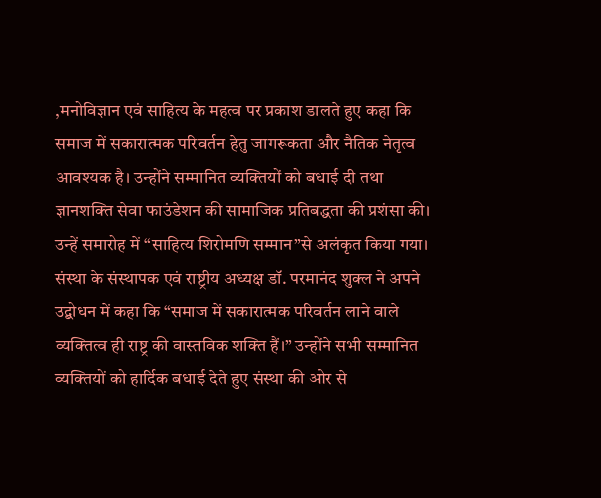,मनोविज्ञान एवं साहित्य के महत्व पर प्रकाश डालते हुए कहा कि समाज में सकारात्मक परिवर्तन हेतु जागरूकता और नैतिक नेतृत्व आवश्यक है। उन्होंने सम्मानित व्यक्तियों को बधाई दी तथा ज्ञानशक्ति सेवा फाउंडेशन की सामाजिक प्रतिबद्धता की प्रशंसा की।
उन्हें समारोह में “साहित्य शिरोमणि सम्मान”से अलंकृत किया गया।
संस्था के संस्थापक एवं राष्ट्रीय अध्यक्ष डॉ. परमानंद शुक्ल ने अपने उद्बोधन में कहा कि “समाज में सकारात्मक परिवर्तन लाने वाले व्यक्तित्व ही राष्ट्र की वास्तविक शक्ति हैं।” उन्होंने सभी सम्मानित व्यक्तियों को हार्दिक बधाई देते हुए संस्था की ओर से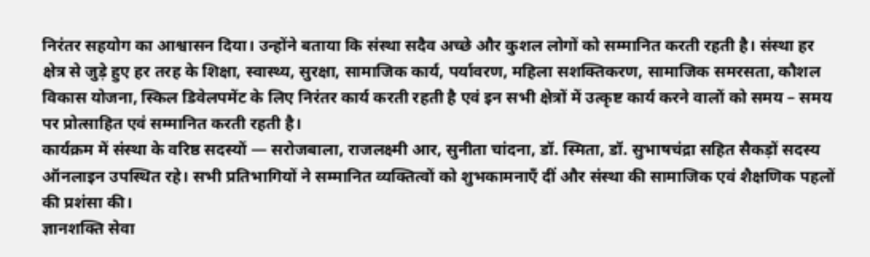निरंतर सहयोग का आश्वासन दिया। उन्होंने बताया कि संस्था सदैव अच्छे और कुशल लोगों को सम्मानित करती रहती है। संस्था हर क्षेत्र से जुड़े हुए हर तरह के शिक्षा, स्वास्थ्य, सुरक्षा, सामाजिक कार्य, पर्यावरण, महिला सशक्तिकरण, सामाजिक समरसता, कौशल विकास योजना, स्किल डिवेलपमेंट के लिए निरंतर कार्य करती रहती है एवं इन सभी क्षेत्रों में उत्कृष्ट कार्य करने वालों को समय – समय पर प्रोत्साहित एवं सम्मानित करती रहती है।
कार्यक्रम में संस्था के वरिष्ठ सदस्यों — सरोजबाला, राजलक्ष्मी आर, सुनीता चांदना, डॉ. स्मिता, डॉ. सुभाषचंद्रा सहित सैकड़ों सदस्य ऑनलाइन उपस्थित रहे। सभी प्रतिभागियों ने सम्मानित व्यक्तित्वों को शुभकामनाएँ दीं और संस्था की सामाजिक एवं शैक्षणिक पहलों की प्रशंसा की।
ज्ञानशक्ति सेवा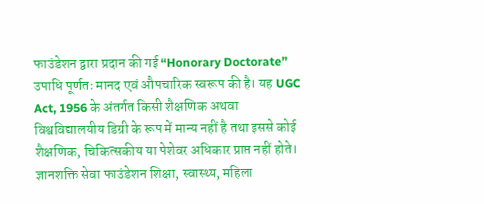फाउंडेशन द्वारा प्रदान की गई “Honorary Doctorate” उपाधि पूर्णतः मानद एवं औपचारिक स्वरूप की है। यह UGC Act, 1956 के अंतर्गत किसी शैक्षणिक अथवा विश्वविद्यालयीय डिग्री के रूप में मान्य नहीं है तथा इससे कोई शैक्षणिक, चिकित्सकीय या पेशेवर अधिकार प्राप्त नहीं होते।
ज्ञानशक्ति सेवा फाउंडेशन शिक्षा, स्वास्थ्य, महिला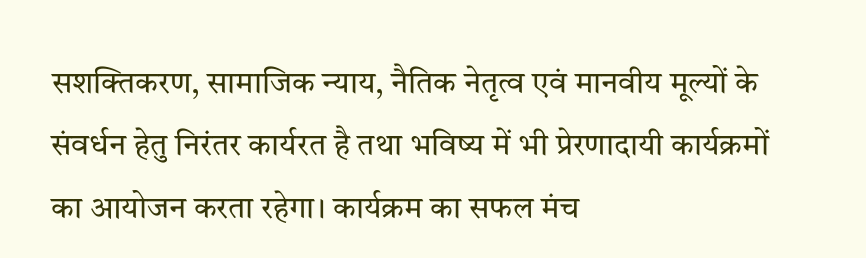सशक्तिकरण, सामाजिक न्याय, नैतिक नेतृत्व एवं मानवीय मूल्यों के संवर्धन हेतु निरंतर कार्यरत है तथा भविष्य में भी प्रेरणादायी कार्यक्रमों का आयोजन करता रहेगा। कार्यक्रम का सफल मंच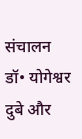संचालन डॉ• योगेश्वर दुबे और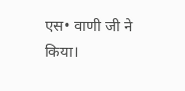एस• वाणी जी ने किया।